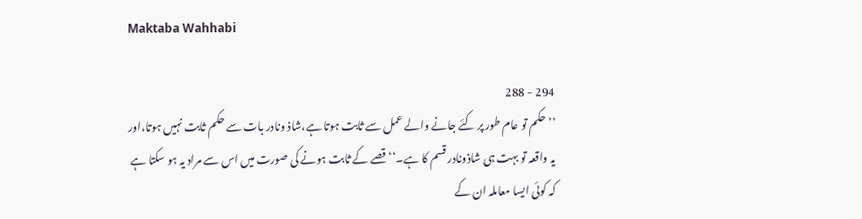Maktaba Wahhabi

294 - 288
’’حکم تو عام طور پر کئے جانے والے عمل سے ثابت ہوتا ہے،شاذ ونادر بات سے حکم ثابت نہیں ہوتا،اور یہ واقعہ تو بہت ہی شاذونادر قسم کا ہے۔‘‘ قصے کے ثابت ہونے کی صورت میں اس سے مراد یہ ہو سکتا ہے کہ کوئی ایسا معاملہ ان کے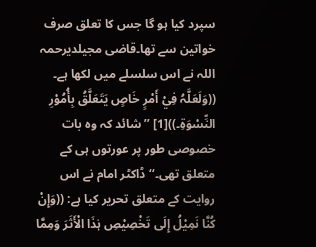سپرد کیا ہو گا جس کا تعلق صرف خواتین سے تھا۔قاضی مجیلدیرحمہ اللہ نے اس سلسلے میں لکھا ہے۔ ((وَلَعَلَّہُ فِيْ أَمْرٍ خَاصٍ یَتَعَلَّقُ بِأُمُوْرِ النِّسْوَۃِ۔))[1] ’’شائد کہ وہ بات خصوصی طور پر عورتوں ہی کے متعلق تھی۔‘‘ ڈاکٹر امام نے اس روایت کے متعلق تحریر کیا ہے: ((وَإِنْ کُنَّا نَمِیْلُ إِلَی تَخْصِیْصِ ہٰذَا الْأَثَرَ وَمِمَّا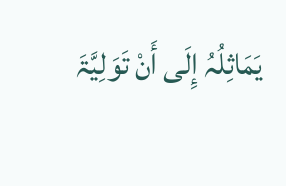یَمَاثِلُہُ إِلَی أَنْ تَوَلِیَّۃَ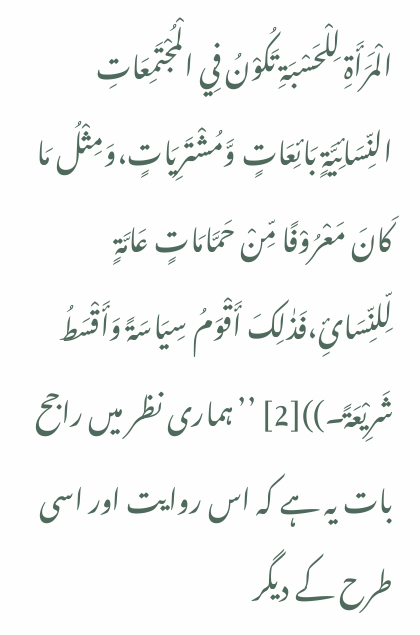الْمَرَأَۃِ لِلْحَسْبَۃِ تَکُوْنُ فِي الْمُجْتَمِعَاتِ النِّسَائِیَّۃٍ بَائِعَاتٍ وَّمُشْتَرِیَاتٍ،وَمِثْلُ مَا کَانَ مَعْرُوْفًا مِّنْ حَمَّامَاتٍ عَامَّۃٍ لِّلنِّسَائِ،فَذٰلِکَ أَقْوَمُ سِیَاسَۃً وَأَقْسَطُ شَرِیْعَۃً۔))[2] ’’ہماری نظر میں راجح بات یہ ہے کہ اس روایت اور اسی طرح کے دیگر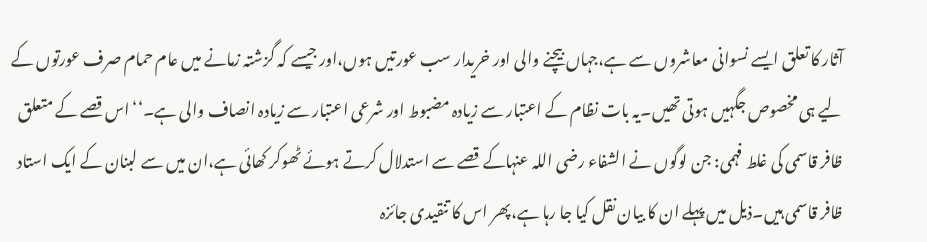آثار کا تعلق ایسے نسوانی معاشروں سے ہے،جہاں بیچنے والی اور خریدار سب عورتیں ہوں،اور جیسے کہ گزشتہ زمانے میں عام حمام صرف عورتوں کے لیے ہی مخصوص جگہیں ہوتی تھیں۔یہ بات نظام کے اعتبار سے زیادہ مضبوط اور شرعی اعتبار سے زیادہ انصاف والی ہے۔‘‘ اس قصے کے متعلق ظافر قاسمی کی غلط فہمی: جن لوگوں نے الشفاء رضی اللہ عنہاکے قصے سے استدلال کرتے ہوئے ٹھوکر کھائی ہے،ان میں سے لبنان کے ایک استاد ظافر قاسمی ہیں۔ذیل میں پہلے ان کا بیان نقل کیا جا رہا ہے،پھر اس کا تنقیدی جائزہ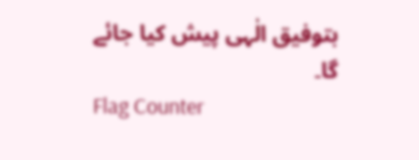بتوفیق الٰہی پیش کیا جائے گا۔
Flag Counter